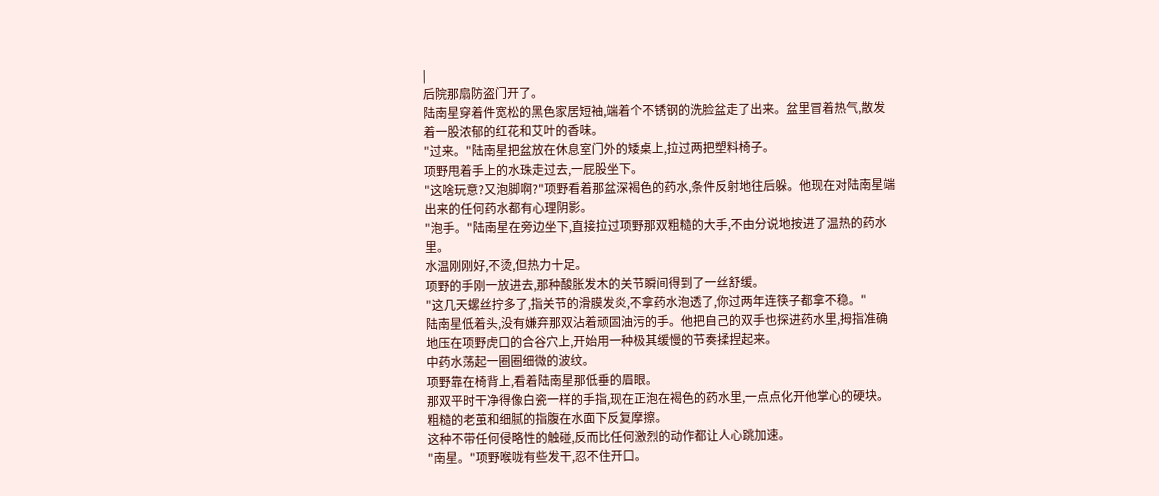|
后院那扇防盗门开了。
陆南星穿着件宽松的黑色家居短袖,端着个不锈钢的洗脸盆走了出来。盆里冒着热气,散发着一股浓郁的红花和艾叶的香味。
"过来。"陆南星把盆放在休息室门外的矮桌上,拉过两把塑料椅子。
项野甩着手上的水珠走过去,一屁股坐下。
"这啥玩意?又泡脚啊?"项野看着那盆深褐色的药水,条件反射地往后躲。他现在对陆南星端出来的任何药水都有心理阴影。
"泡手。"陆南星在旁边坐下,直接拉过项野那双粗糙的大手,不由分说地按进了温热的药水里。
水温刚刚好,不烫,但热力十足。
项野的手刚一放进去,那种酸胀发木的关节瞬间得到了一丝舒缓。
"这几天螺丝拧多了,指关节的滑膜发炎,不拿药水泡透了,你过两年连筷子都拿不稳。"
陆南星低着头,没有嫌弃那双沾着顽固油污的手。他把自己的双手也探进药水里,拇指准确地压在项野虎口的合谷穴上,开始用一种极其缓慢的节奏揉捏起来。
中药水荡起一圈圈细微的波纹。
项野靠在椅背上,看着陆南星那低垂的眉眼。
那双平时干净得像白瓷一样的手指,现在正泡在褐色的药水里,一点点化开他掌心的硬块。粗糙的老茧和细腻的指腹在水面下反复摩擦。
这种不带任何侵略性的触碰,反而比任何激烈的动作都让人心跳加速。
"南星。"项野喉咙有些发干,忍不住开口。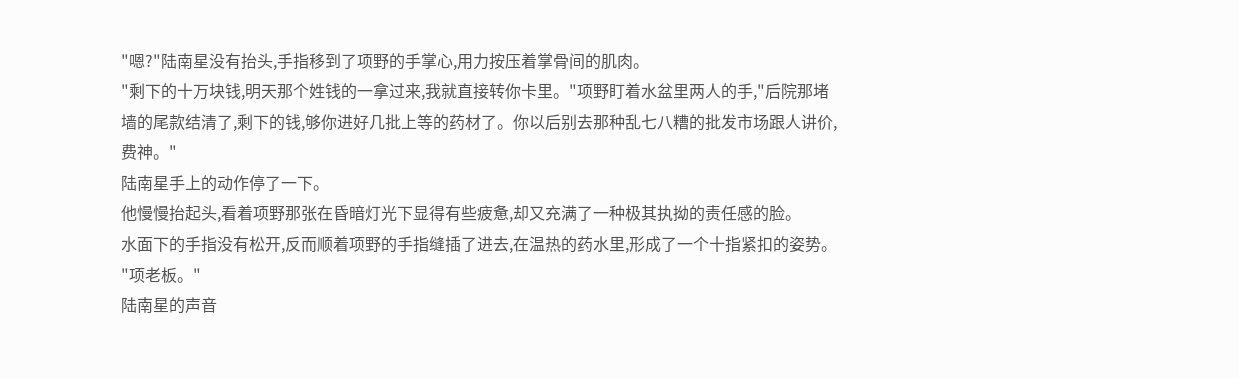"嗯?"陆南星没有抬头,手指移到了项野的手掌心,用力按压着掌骨间的肌肉。
"剩下的十万块钱,明天那个姓钱的一拿过来,我就直接转你卡里。"项野盯着水盆里两人的手,"后院那堵墙的尾款结清了,剩下的钱,够你进好几批上等的药材了。你以后别去那种乱七八糟的批发市场跟人讲价,费神。"
陆南星手上的动作停了一下。
他慢慢抬起头,看着项野那张在昏暗灯光下显得有些疲惫,却又充满了一种极其执拗的责任感的脸。
水面下的手指没有松开,反而顺着项野的手指缝插了进去,在温热的药水里,形成了一个十指紧扣的姿势。
"项老板。"
陆南星的声音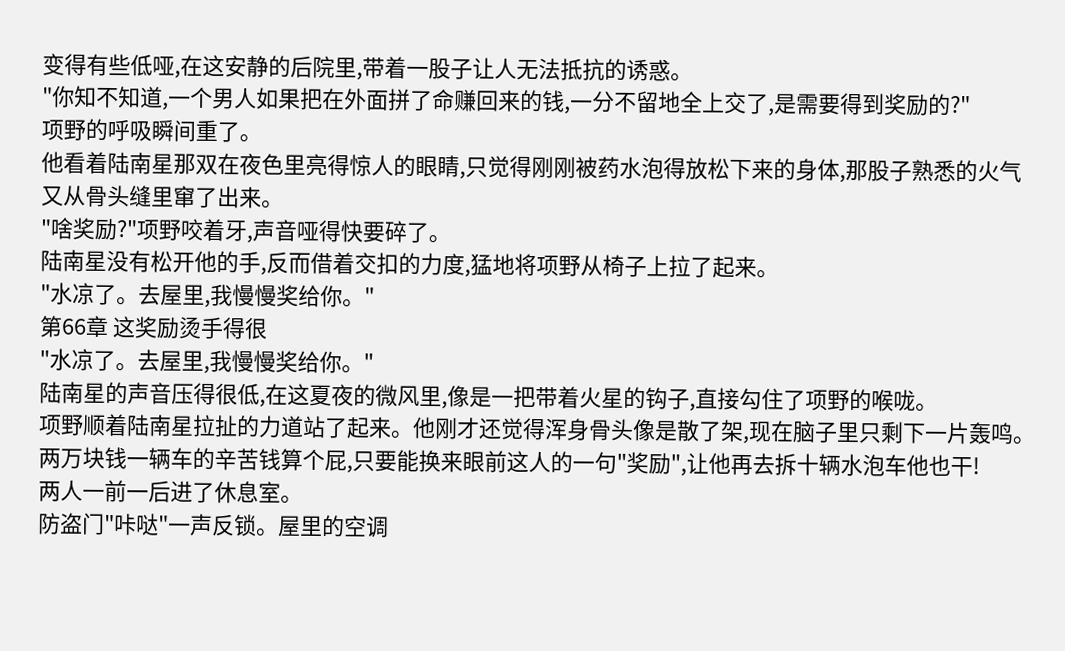变得有些低哑,在这安静的后院里,带着一股子让人无法抵抗的诱惑。
"你知不知道,一个男人如果把在外面拼了命赚回来的钱,一分不留地全上交了,是需要得到奖励的?"
项野的呼吸瞬间重了。
他看着陆南星那双在夜色里亮得惊人的眼睛,只觉得刚刚被药水泡得放松下来的身体,那股子熟悉的火气又从骨头缝里窜了出来。
"啥奖励?"项野咬着牙,声音哑得快要碎了。
陆南星没有松开他的手,反而借着交扣的力度,猛地将项野从椅子上拉了起来。
"水凉了。去屋里,我慢慢奖给你。"
第66章 这奖励烫手得很
"水凉了。去屋里,我慢慢奖给你。"
陆南星的声音压得很低,在这夏夜的微风里,像是一把带着火星的钩子,直接勾住了项野的喉咙。
项野顺着陆南星拉扯的力道站了起来。他刚才还觉得浑身骨头像是散了架,现在脑子里只剩下一片轰鸣。两万块钱一辆车的辛苦钱算个屁,只要能换来眼前这人的一句"奖励",让他再去拆十辆水泡车他也干!
两人一前一后进了休息室。
防盗门"咔哒"一声反锁。屋里的空调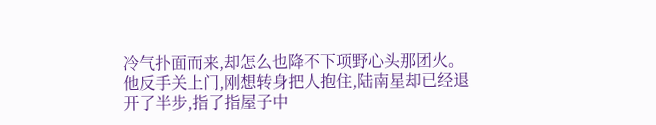冷气扑面而来,却怎么也降不下项野心头那团火。
他反手关上门,刚想转身把人抱住,陆南星却已经退开了半步,指了指屋子中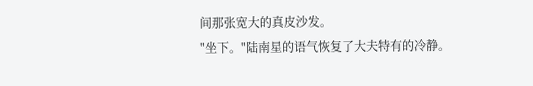间那张宽大的真皮沙发。
"坐下。"陆南星的语气恢复了大夫特有的冷静。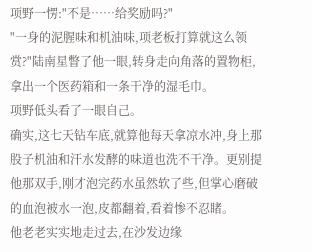项野一愣:"不是……给奖励吗?"
"一身的泥腥味和机油味,项老板打算就这么领赏?"陆南星瞥了他一眼,转身走向角落的置物柜,拿出一个医药箱和一条干净的湿毛巾。
项野低头看了一眼自己。
确实,这七天钻车底,就算他每天拿凉水冲,身上那股子机油和汗水发酵的味道也洗不干净。更别提他那双手,刚才泡完药水虽然软了些,但掌心磨破的血泡被水一泡,皮都翻着,看着惨不忍睹。
他老老实实地走过去,在沙发边缘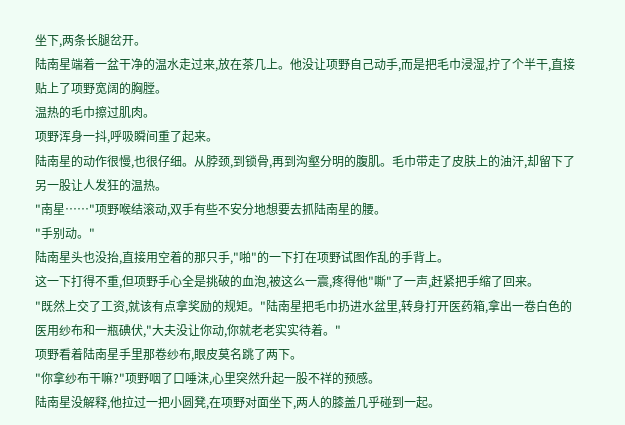坐下,两条长腿岔开。
陆南星端着一盆干净的温水走过来,放在茶几上。他没让项野自己动手,而是把毛巾浸湿,拧了个半干,直接贴上了项野宽阔的胸膛。
温热的毛巾擦过肌肉。
项野浑身一抖,呼吸瞬间重了起来。
陆南星的动作很慢,也很仔细。从脖颈,到锁骨,再到沟壑分明的腹肌。毛巾带走了皮肤上的油汗,却留下了另一股让人发狂的温热。
"南星……"项野喉结滚动,双手有些不安分地想要去抓陆南星的腰。
"手别动。"
陆南星头也没抬,直接用空着的那只手,"啪"的一下打在项野试图作乱的手背上。
这一下打得不重,但项野手心全是挑破的血泡,被这么一震,疼得他"嘶"了一声,赶紧把手缩了回来。
"既然上交了工资,就该有点拿奖励的规矩。"陆南星把毛巾扔进水盆里,转身打开医药箱,拿出一卷白色的医用纱布和一瓶碘伏,"大夫没让你动,你就老老实实待着。"
项野看着陆南星手里那卷纱布,眼皮莫名跳了两下。
"你拿纱布干嘛?"项野咽了口唾沫,心里突然升起一股不祥的预感。
陆南星没解释,他拉过一把小圆凳,在项野对面坐下,两人的膝盖几乎碰到一起。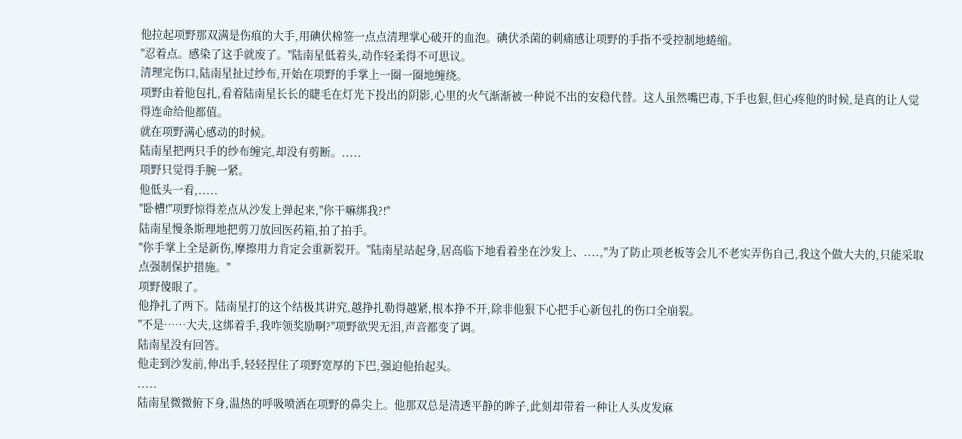他拉起项野那双满是伤痕的大手,用碘伏棉签一点点清理掌心破开的血泡。碘伏杀菌的刺痛感让项野的手指不受控制地蜷缩。
"忍着点。感染了这手就废了。"陆南星低着头,动作轻柔得不可思议。
清理完伤口,陆南星扯过纱布,开始在项野的手掌上一圈一圈地缠绕。
项野由着他包扎,看着陆南星长长的睫毛在灯光下投出的阴影,心里的火气渐渐被一种说不出的安稳代替。这人虽然嘴巴毒,下手也狠,但心疼他的时候,是真的让人觉得连命给他都值。
就在项野满心感动的时候。
陆南星把两只手的纱布缠完,却没有剪断。.....
项野只觉得手腕一紧。
他低头一看,.....
"卧槽!"项野惊得差点从沙发上弹起来,"你干嘛绑我?!"
陆南星慢条斯理地把剪刀放回医药箱,拍了拍手。
"你手掌上全是新伤,摩擦用力肯定会重新裂开。"陆南星站起身,居高临下地看着坐在沙发上、....,"为了防止项老板等会儿不老实弄伤自己,我这个做大夫的,只能采取点强制保护措施。"
项野傻眼了。
他挣扎了两下。陆南星打的这个结极其讲究,越挣扎勒得越紧,根本挣不开,除非他狠下心把手心新包扎的伤口全崩裂。
"不是……大夫,这绑着手,我咋领奖励啊?"项野欲哭无泪,声音都变了调。
陆南星没有回答。
他走到沙发前,伸出手,轻轻捏住了项野宽厚的下巴,强迫他抬起头。
.....
陆南星微微俯下身,温热的呼吸喷洒在项野的鼻尖上。他那双总是清透平静的眸子,此刻却带着一种让人头皮发麻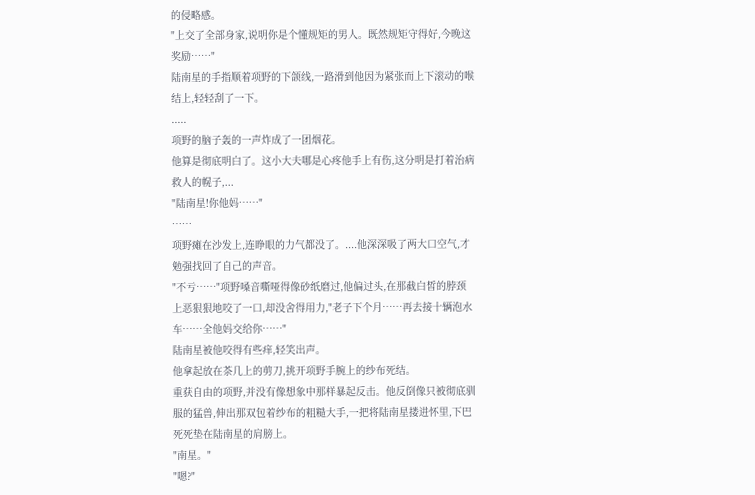的侵略感。
"上交了全部身家,说明你是个懂规矩的男人。既然规矩守得好,今晚这奖励……"
陆南星的手指顺着项野的下颌线,一路滑到他因为紧张而上下滚动的喉结上,轻轻刮了一下。
.....
项野的脑子轰的一声炸成了一团烟花。
他算是彻底明白了。这小大夫哪是心疼他手上有伤,这分明是打着治病救人的幌子,...
"陆南星!你他妈……"
……
项野瘫在沙发上,连睁眼的力气都没了。....他深深吸了两大口空气,才勉强找回了自己的声音。
"不亏……"项野嗓音嘶哑得像砂纸磨过,他偏过头,在那截白皙的脖颈上恶狠狠地咬了一口,却没舍得用力,"老子下个月……再去接十辆泡水车……全他妈交给你……"
陆南星被他咬得有些痒,轻笑出声。
他拿起放在茶几上的剪刀,挑开项野手腕上的纱布死结。
重获自由的项野,并没有像想象中那样暴起反击。他反倒像只被彻底驯服的猛兽,伸出那双包着纱布的粗糙大手,一把将陆南星搂进怀里,下巴死死垫在陆南星的肩膀上。
"南星。"
"嗯?"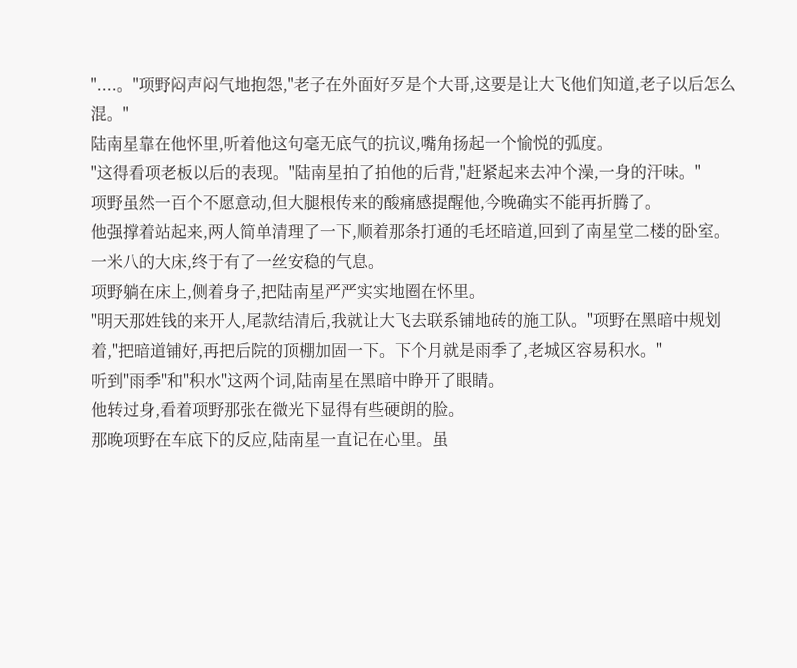"....。"项野闷声闷气地抱怨,"老子在外面好歹是个大哥,这要是让大飞他们知道,老子以后怎么混。"
陆南星靠在他怀里,听着他这句毫无底气的抗议,嘴角扬起一个愉悦的弧度。
"这得看项老板以后的表现。"陆南星拍了拍他的后背,"赶紧起来去冲个澡,一身的汗味。"
项野虽然一百个不愿意动,但大腿根传来的酸痛感提醒他,今晚确实不能再折腾了。
他强撑着站起来,两人简单清理了一下,顺着那条打通的毛坯暗道,回到了南星堂二楼的卧室。
一米八的大床,终于有了一丝安稳的气息。
项野躺在床上,侧着身子,把陆南星严严实实地圈在怀里。
"明天那姓钱的来开人,尾款结清后,我就让大飞去联系铺地砖的施工队。"项野在黑暗中规划着,"把暗道铺好,再把后院的顶棚加固一下。下个月就是雨季了,老城区容易积水。"
听到"雨季"和"积水"这两个词,陆南星在黑暗中睁开了眼睛。
他转过身,看着项野那张在微光下显得有些硬朗的脸。
那晚项野在车底下的反应,陆南星一直记在心里。虽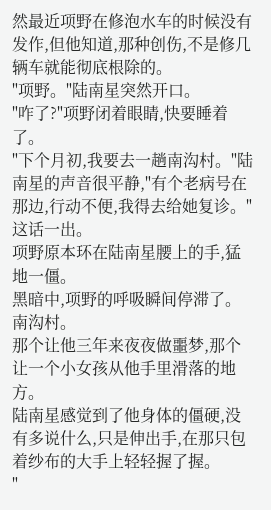然最近项野在修泡水车的时候没有发作,但他知道,那种创伤,不是修几辆车就能彻底根除的。
"项野。"陆南星突然开口。
"咋了?"项野闭着眼睛,快要睡着了。
"下个月初,我要去一趟南沟村。"陆南星的声音很平静,"有个老病号在那边,行动不便,我得去给她复诊。"
这话一出。
项野原本环在陆南星腰上的手,猛地一僵。
黑暗中,项野的呼吸瞬间停滞了。
南沟村。
那个让他三年来夜夜做噩梦,那个让一个小女孩从他手里滑落的地方。
陆南星感觉到了他身体的僵硬,没有多说什么,只是伸出手,在那只包着纱布的大手上轻轻握了握。
"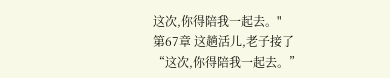这次,你得陪我一起去。"
第67章 这趟活儿,老子接了
“这次,你得陪我一起去。”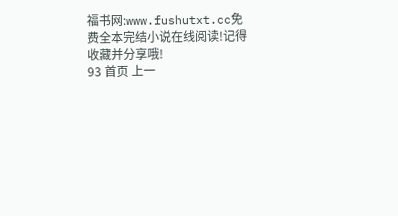福书网:www.fushutxt.cc免费全本完结小说在线阅读!记得收藏并分享哦!
93 首页 上一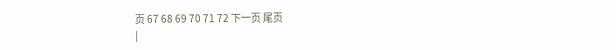页 67 68 69 70 71 72 下一页 尾页
|